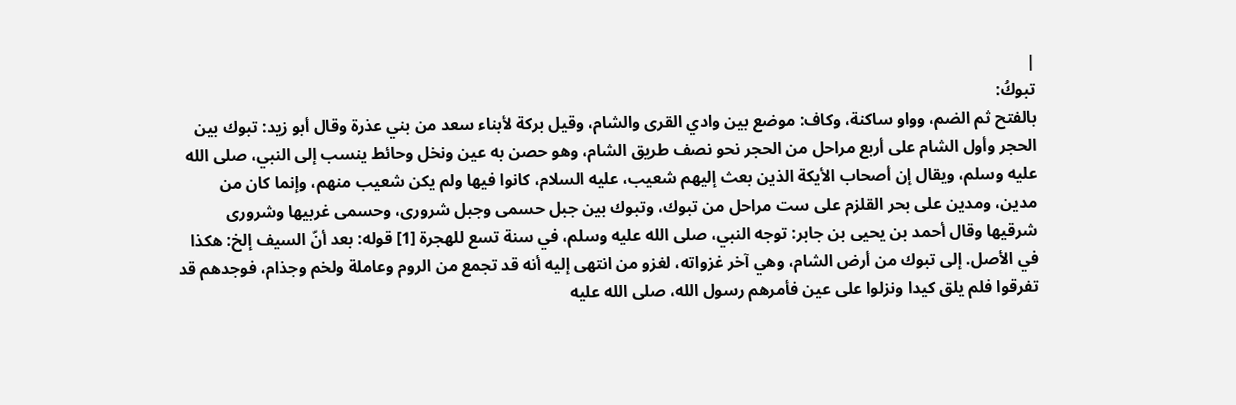|
تبوكُ:
بالفتح ثم الضم، وواو ساكنة، وكاف: موضع بين وادي القرى والشام، وقيل بركة لأبناء سعد من بني عذرة وقال أبو زيد: تبوك بين الحجر وأول الشام على أربع مراحل من الحجر نحو نصف طريق الشام، وهو حصن به عين ونخل وحائط ينسب إلى النبي، صلى الله عليه وسلم، ويقال إن أصحاب الأيكة الذين بعث إليهم شعيب، عليه السلام، كانوا فيها ولم يكن شعيب منهم، وإنما كان من مدين، ومدين على بحر القلزم على ست مراحل من تبوك، وتبوك بين جبل حسمى وجبل شرورى، وحسمى غربيها وشرورى شرقيها وقال أحمد بن يحيى بن جابر: توجه النبي، صلى الله عليه وسلم، في سنة تسع للهجرة [1] قوله: بعد أنّ السيف إلخ: هكذا في الأصل. إلى تبوك من أرض الشام، وهي آخر غزواته، لغزو من انتهى إليه أنه قد تجمع من الروم وعاملة ولخم وجذام، فوجدهم قد تفرقوا فلم يلق كيدا ونزلوا على عين فأمرهم رسول الله، صلى الله عليه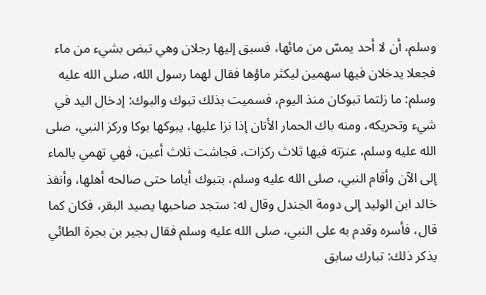وسلم، أن لا أحد يمسّ من مائها، فسبق إليها رجلان وهي تبض بشيء من ماء فجعلا يدخلان فيها سهمين ليكثر ماؤها فقال لهما رسول الله، صلى الله عليه وسلم: ما زلتما تبوكان منذ اليوم، فسميت بذلك تبوك والبوك: إدخال اليد في شيء وتحريكه، ومنه باك الحمار الأتان إذا نزا عليها، يبوكها بوكا وركز النبي، صلى الله عليه وسلم، عنزته فيها ثلاث ركزات، فجاشت ثلاث أعين، فهي تهمي بالماء إلى الآن وأقام النبي، صلى الله عليه وسلم، بتبوك أياما حتى صالحه أهلها، وأنفذ خالد ابن الوليد إلى دومة الجندل وقال له: ستجد صاحبها يصيد البقر، فكان كما قال، فأسره وقدم به على النبي، صلى الله عليه وسلم فقال بجير بن بجرة الطائي يذكر ذلك: تبارك سابق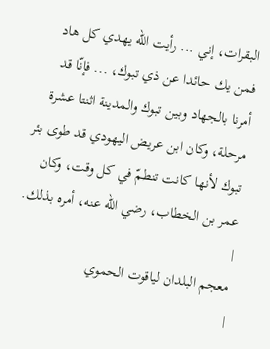البقرات، إني ... رأيت الله يهدي كل هاد فمن يك حائدا عن ذي تبوك، ... فإنّا قد أمرنا بالجهاد وبين تبوك والمدينة اثنتا عشرة مرحلة، وكان ابن عريض اليهودي قد طوى بئر تبوك لأنها كانت تنطمّ في كل وقت، وكان عمر بن الخطاب، رضي الله عنه، أمره بذلك. |
معجم البلدان لياقوت الحموي
|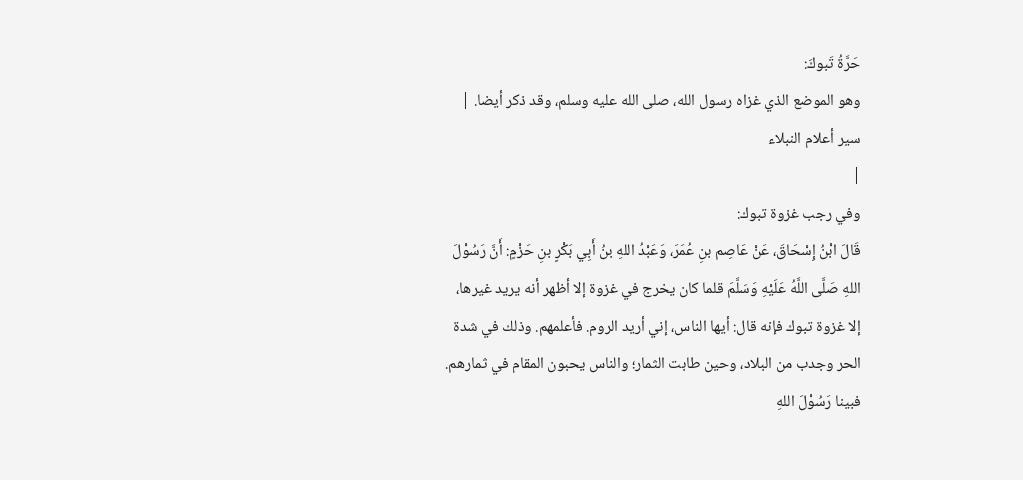حَرَّةُ تَبوكَ:
وهو الموضع الذي غزاه رسول الله، صلى الله عليه وسلم، وقد ذكر أيضا. |
سير أعلام النبلاء
|
وفي رجب غزوة تبوك:
قَالَ ابْنُ إِسْحَاقَ، عَنْ عَاصِم بنِ عُمَرَ، وَعَبْدُ اللهِ بنُ أَبِي بَكْرٍ بنِ حَزْمٍ: أَنَّ رَسُوْلَ اللهِ صَلَّى اللَّهُ عَلَيْهِ وَسَلَّمَ قلما كان يخرج في غزوة إلا أظهر أنه يريد غيرها، إلا غزوة تبوك فإنه قال: أيها الناس، إني أريد الروم. فأعلمهم. وذلك في شدة الحر وجدب من البلاد، وحين طابت الثمار؛ والناس يحبون المقام في ثمارهم. فبينا رَسُوْلَ اللهِ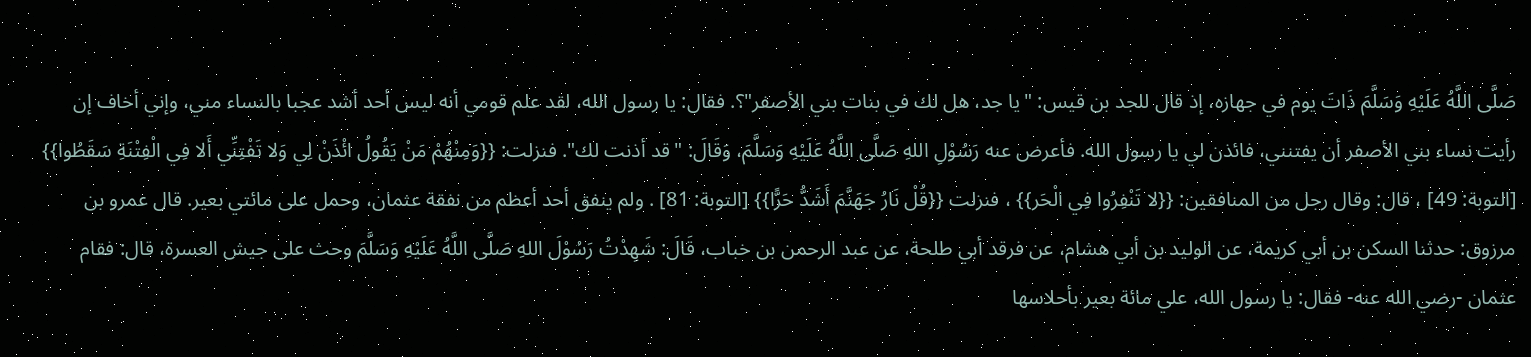صَلَّى اللَّهُ عَلَيْهِ وَسَلَّمَ ذَاتَ يوم في جهازه، إذ قال للجد بن قيس: "يا جد، هل لك في بنات بني الأصفر"؟. فقال: يا رسول الله، لقد علم قومي أنه ليس أحد أشد عجبا بالنساء مني، وإني أخاف إن رأيت نساء بني الأصفر أن يفتنني، فائذن لي يا رسول الله. فأعرض عنه رَسُوْلِ اللهِ صَلَّى اللَّهُ عَلَيْهِ وَسَلَّمَ، وَقَالَ: "قد أذنت لك". فنزلت: {{وَمِنْهُمْ مَنْ يَقُولُ ائْذَنْ لِي وَلا تَفْتِنِّي أَلا فِي الْفِتْنَةِ سَقَطُوا}} [التوبة: 49] ، قال: وقال رجل من المنافقين: {{لا تَنْفِرُوا فِي الْحَر}} ، فنزلت {{قُلْ نَارُ جَهَنَّمَ أَشَدُّ حَرًّا}} [التوبة: 81] . ولم ينفق أحد أعظم من نفقة عثمان، وحمل على مائتي بعير. قال عمرو بن مرزوق: حدثنا السكن بن أبي كريمة، عن الوليد بن أبي هشام، عن فرقد أبي طلحة، عن عبد الرحمن بن خباب، قَالَ: شَهِدْتُ رَسُوْلَ اللهِ صَلَّى اللَّهُ عَلَيْهِ وَسَلَّمَ وحث على جيش العسرة، قال: فقام عثمان -رضي الله عنه- فقال: يا رسول الله، علي مائة بعير بأحلاسها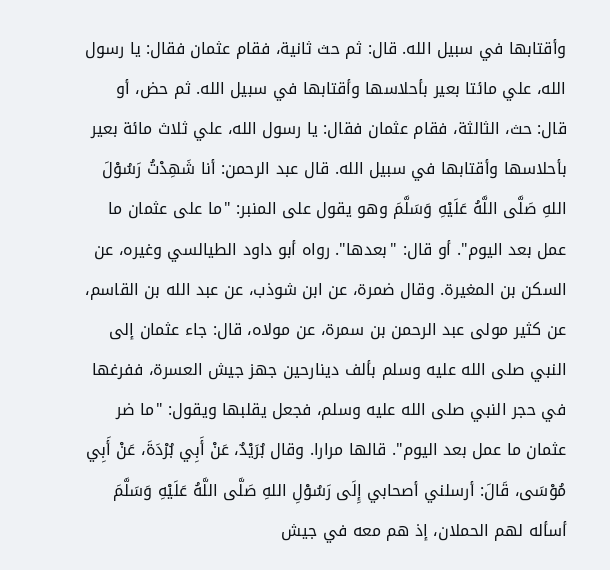وأقتابها في سبيل الله. قال: ثم حث ثانية، فقام عثمان فقال: يا رسول الله، علي مائتا بعير بأحلاسها وأقتابها في سبيل الله. ثم حض، أو قال: حث، الثالثة، فقام عثمان فقال: يا رسول الله، علي ثلاث مائة بعير بأحلاسها وأقتابها في سبيل الله. قال عبد الرحمن: أنا شَهِدْتُ رَسُوْلَ اللهِ صَلَّى اللَّهُ عَلَيْهِ وَسَلَّمَ وهو يقول على المنبر: "ما على عثمان ما عمل بعد اليوم". أو قال: "بعدها". رواه أبو داود الطيالسي وغيره، عن السكن بن المغيرة. وقال ضمرة، عن ابن شوذب، عن عبد الله بن القاسم، عن كثير مولى عبد الرحمن بن سمرة، عن مولاه، قال: جاء عثمان إلى النبي صلى الله عليه وسلم بألف دينارحين جهز جيش العسرة، ففرغها في حجر النبي صلى الله عليه وسلم، فجعل يقلبها ويقول: "ما ضر عثمان ما عمل بعد اليوم". قالها مرارا. وقال بُرَيْدٌ، عَنْ أَبِي بُرْدَةَ، عَنْ أَبِي مُوْسَى، قَالَ: أرسلني أصحابي إِلَى رَسُوْلِ اللهِ صَلَّى اللَّهُ عَلَيْهِ وَسَلَّمَ أسأله لهم الحملان، إذ هم معه في جيش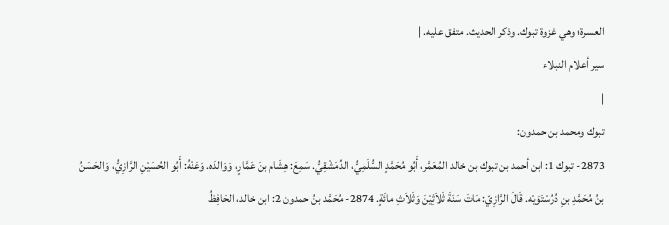العسرة؛ وهي غزوة تبوك. وذكر الحديث. متفق عليه. |
سير أعلام النبلاء
|
تبوك ومحمد بن حمدون:
2873- تبوك 1: ابن أحمد بن تبوك بن خالد المُعَمَّر، أَبُو مُحَمَّدٍ السُّلَمِيُّ، الدِّمَشْقِيُّ. سَمِعَ: هِشَام بنَ عَمَّارٍ، وَوَالدَه. وَعَنْهُ: أَبُو الحُسَيْنِ الرَّازِيُّ، وَالحَسَنُ بنُ مُحَمَّدِ بنِ دُرُسْتَوَيْه. قَالَ الرَّازِيّ: مَاتَ سَنَةَ ثَلاَثِيْنَ وَثَلاَثِ مائَةٍ. 2874- مُحَمَّد بنُ حمدون 2: ابن خالد، الحَافِظُ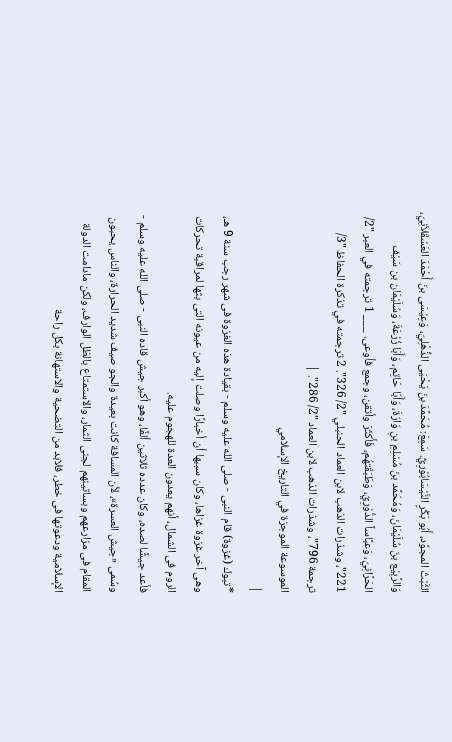الثَّبْتُ المجوِّد، أَبُو بَكْرٍ النَّيْسَابُوْرِيُّ. سَمِعَ: مُحَمَّدَ بنَ يَحْيَى الذُّهْلِيّ، وَعِيْسَى بنَ أَحْمَدَ العَسْقَلاَنِيّ، وَالرَّبِيْع بنَ سُلَيْمَانَ، وَمُحَمَّد بنَ مُسْلِمِ بنِ وَارَةَ، وَأَبَا حَاتِم، وَأَبَا زُرْعَةَ، وَسُلَيْمَان بن سَيْف الحَرَّانِيّ، وَعبَّاساً الدُّوْرِيّ، وَطَبَقَتهُم، فَأَكثَرَ وأتقن، وجمع فأوعى. ___ 1 ترجمته في العبر "2/ 221"، وشذرات الذهب لابن العماد الحنبلي "2/ 326". 2 ترجمته في تذكرة الحفاظ "3/ ترجمة 796"، وشذرات الذهب لابن العماد "2/ 286". |
الموسوعة الموجزة في التاريخ الإسلامي
|
*تبوك (غزوة) قام النبى - صلى الله عليه وسلم - بقيادة هذه الغزوة فى شهر رجب سنة 9 هـ، وهى آخر غزوة غزاها، وكان سببها أن أخبارًا وصلت إليه من عيونه التى بثها لمراقبة تحركات الروم فى الشمال، أنهم يعدون العدة للهجوم عليه.
فأعد جيشًا لصده، وكان عدده ثلاثين ألفًا، وهو أكبر جيش قاده النبى - صلى الله عليه وسلم - وسُمى «جيش العسرة»، لأن المسافة كانت بعيدة والجو صيف شديد الحرارة، والناس يحبون المقام فى مزارعهم وبساتينهم لجنى الثمار، والاستمتاع بالظل الوارف، ولكن مادامت الدولة الإسلامية ودعوتها فى خطر، فلابد من التضحية والاستهانة بكل راحة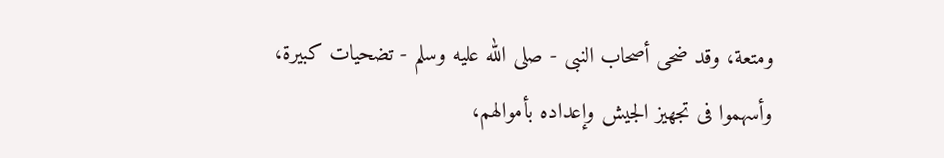ومتعة، وقد ضحى أصحاب النبى - صلى الله عليه وسلم - تضحيات كبيرة، وأسهموا فى تجهيز الجيش وإعداده بأموالهم،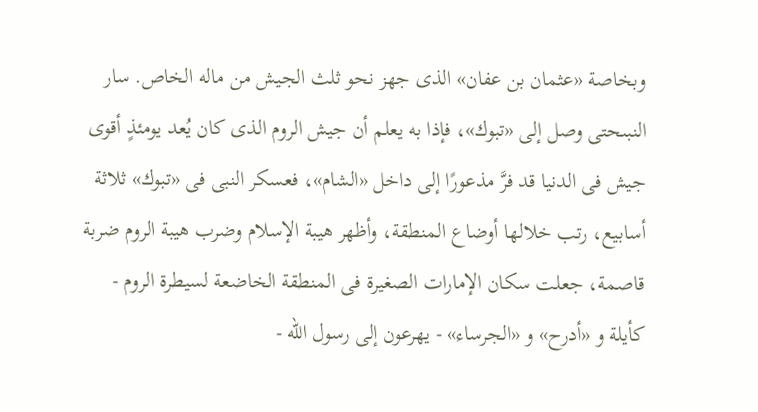وبخاصة «عثمان بن عفان» الذى جهز نحو ثلث الجيش من ماله الخاص. سار النبىحتى وصل إلى «تبوك»، فإذا به يعلم أن جيش الروم الذى كان يُعد يومئذٍ أقوى جيش فى الدنيا قد فرَّ مذعورًا إلى داخل «الشام»، فعسكر النبى فى «تبوك» ثلاثة أسابيع، رتب خلالها أوضاع المنطقة، وأظهر هيبة الإسلام وضرب هيبة الروم ضربة قاصمة، جعلت سكان الإمارات الصغيرة فى المنطقة الخاضعة لسيطرة الروم - كأيلة و «أدرح» و «الجرساء» - يهرعون إلى رسول الله -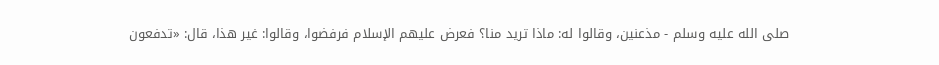صلى الله عليه وسلم - مذعنين، وقالوا له: ماذا تريد منا؟ فعرض عليهم الإسلام فرفضوا، وقالوا: غير هذا، قال: «تدفعون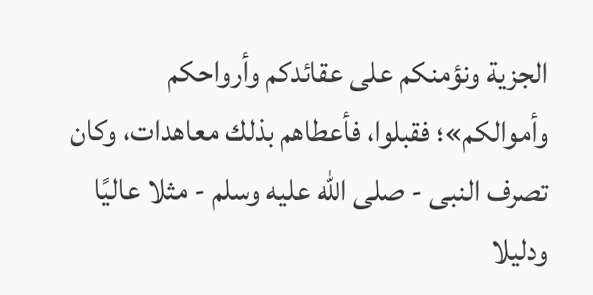الجزية ونؤمنكم على عقائدكم وأرواحكم وأموالكم»؛ فقبلوا، فأعطاهم بذلك معاهدات، وكان تصرف النبى - صلى الله عليه وسلم - مثلا عاليًا ودليلا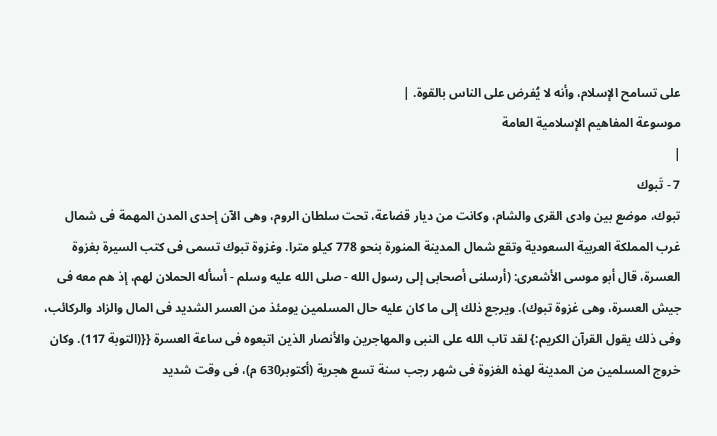على تسامح الإسلام، وأنه لا يُفرض على الناس بالقوة. |
موسوعة المفاهيم الإسلامية العامة
|
7 - تَبوك
تبوك، موضع بين وادى القرى والشام، وكانت من ديار قضاعة، تحت سلطان الروم، وهى الآن إحدى المدن المهمة فى شمال غرب المملكة العربية السعودية وتقع شمال المدينة المنورة بنحو 778 كيلو مترا. وغزوة تبوك تسمى فى كتب السيرة بغزوة العسرة، قال أبو موسى الأشعرى: (أرسلنى أصحابى إلى رسول الله - صلى الله عليه وسلم - أسأله الحملان لهم، إذ هم معه فى جيش العسرة، وهى غزوة تبوك). ويرجع ذلك إلى ما كان عليه حال المسلمين يومئذ من العسر الشديد فى المال والزاد والركائب، وفى ذلك يقول القرآن الكريم:} لقد تاب الله على النبى والمهاجرين والأنصار الذين اتبعوه فى ساعة العسرة {{(التوبة 117). وكان خروج المسلمين من المدينة لهذه الغزوة فى شهر رجب سنة تسع هجرية (أكتوبر630 م)، فى وقت شديد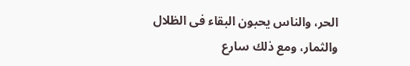الحر، والناس يحبون البقاء فى الظلال والثمار، ومع ذلك سارع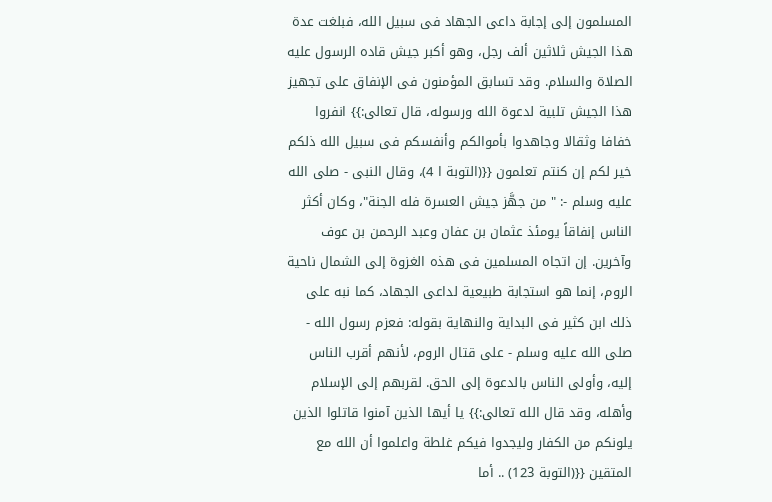المسلمون إلى إجابة داعى الجهاد فى سبيل الله، فبلغت عدة هذا الجيش ثلاثين ألف رجل، وهو أكبر جيش قاده الرسول عليه الصلاة والسلام. وقد تسابق المؤمنون فى الإنفاق على تجهيز هذا الجيش تلبية لدعوة الله ورسوله، قال تعالى:}} انفروا خفافا وثقالا وجاهدوا بأموالكم وأنفسكم فى سبيل الله ذلكم خير لكم إن كنتم تعلمون {{(التوبة ا 4)، وقال النبى - صلى الله عليه وسلم -: " من جهَّز جيش العسرة فله الجنة"، وكان أكثر الناس إنفاقاً يومئذ عثمان بن عفان وعبد الرحمن بن عوف وآخرين. إن اتجاه المسلمين فى هذه الغزوة إلى الشمال ناحية الروم، إنما هو استجابة طبيعية لداعى الجهاد، كما نبه على ذلك ابن كثير فى البداية والنهاية بقوله: فعزم رسول الله - صلى الله عليه وسلم - على قتال الروم، لأنهم أقرب الناس إليه، وأولى الناس بالدعوة إلى الحق. لقربهم إلى الإسلام وأهله، وقد قال الله تعالى:}} يا أيها الذين آمنوا قاتلوا الذين يلونكم من الكفار وليجدوا فيكم غلطة واعلموا أن الله مع المتقين {{(التوبة 123) .. أما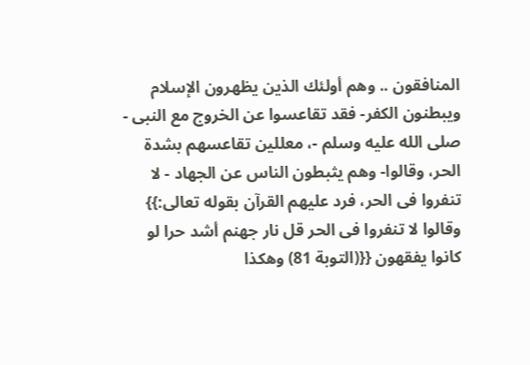المنافقون .. وهم أولئك الذين يظهرون الإسلام ويبطنون الكفر- فقد تقاعسوا عن الخروج مع النبى - صلى الله عليه وسلم -، معللين تقاعسهم بشدة الحر، وقالوا- وهم يثبطون الناس عن الجهاد - لا تنفروا فى الحر، فرد عليهم القرآن بقوله تعالى:}} وقالوا لا تنفروا فى الحر قل نار جهنم أشد حرا لو كانوا يفقهون {{(التوبة 81) وهكذا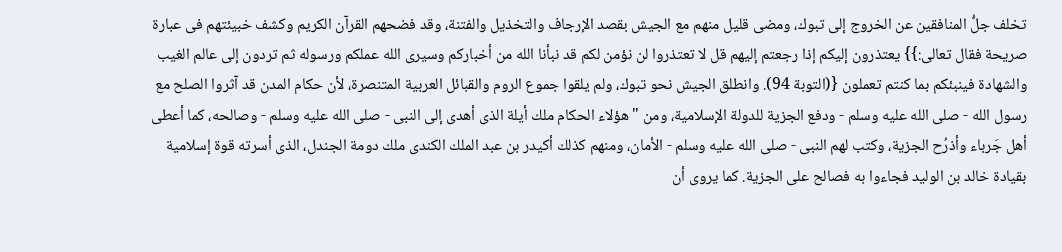تخلف جلُّ المنافقين عن الخروج إلى تبوك، ومضى قليل منهم مع الجيش بقصد الإرجاف والتخذيل والفتنة، وقد فضحهم القرآن الكريم وكشف خبيئتهم فى عبارة صريحة فقال تعالى:}} يعتذرون إليكم إذا رجعتم إليهم قل لا تعتذروا لن نؤمن لكم قد نبأنا الله من أخباركم وسيرى الله عملكم ورسوله ثم تردون إلى عالم الغيب والشهادة فينبئكم بما كنتم تعملون {(التوبة 94). وانطلق الجيش نحو تبوك، ولم يلقوا جموع الروم والقبائل العربية المتنصرة، لأن حكام المدن قد آثروا الصلح مع رسول الله - صلى الله عليه وسلم - ودفع الجزية للدولة الإسلامية، ومن " هؤلاء الحكام ملك أيلة الذى أهدى إلى النبى - صلى الله عليه وسلم - وصالحه، كما أعطى أهل جَرباء وأذرُح الجزية، وكتب لهم النبى - صلى الله عليه وسلم - الأمان، ومنهم كذلك أكيدر بن عبد الملك الكندى ملك دومة الجندل، الذى أسرته قوة إسلامية بقيادة خالد بن الوليد فجاءوا به فصالح على الجزية. كما يروى أن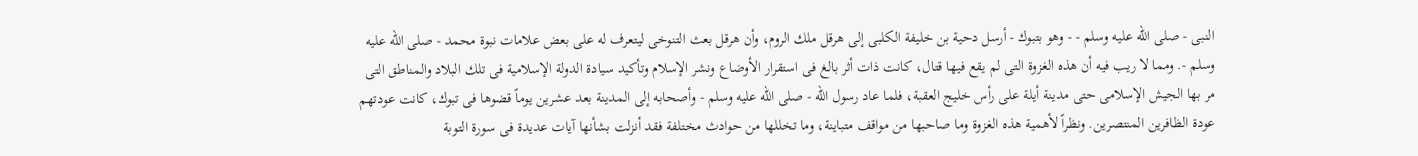النبى - صلى الله عليه وسلم - - وهو بتبوك - أرسل دحية بن خليفة الكلبى إلى هرقل ملك الروم، وأن هرقل بعث التنوخى ليتعرف له على بعض علامات نبوة محمد - صلى الله عليه وسلم -. ومما لا ريب فيه أن هذه الغزوة التى لم يقع فيها قتال، كانت ذات أثر بالغ فى استقرار الأوضاع ونشر الإسلام وتأكيد سيادة الدولة الإسلامية فى تلك البلاد والمناطق التى مر بها الجيش الإسلامى حتى مدينة أيلة على رأس خليج العقبة، فلما عاد رسول الله - صلى الله عليه وسلم - وأصحابه إلى المدينة بعد عشرين يوماً قضوها فى تبوك، كانت عودتهم عودة الظافرين المنتصرين. ونظراً لأهمية هذه الغزوة وما صاحبها من مواقف متباينة، وما تخللها من حوادث مختلفة فقد أنزلت بشأنها آيات عديدة فى سورة التوبة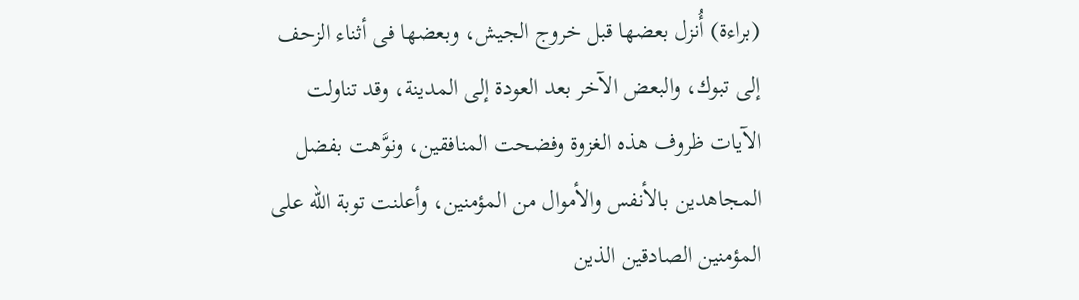(براءة) أُنزل بعضها قبل خروج الجيش، وبعضها فى أثناء الزحف إلى تبوك، والبعض الآخر بعد العودة إلى المدينة، وقد تناولت الآيات ظروف هذه الغزوة وفضحت المنافقين، ونوَّهت بفضل المجاهدين بالأنفس والأموال من المؤمنين، وأعلنت توبة الله على المؤمنين الصادقين الذين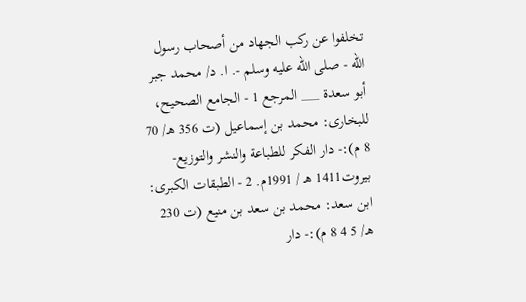تخلفوا عن ركب الجهاد من أصحاب رسول الله - صلى الله عليه وسلم -. ا. د/ محمد جبر أبو سعدة ___ المرجع 1 - الجامع الصحيح، للبخارى: محمد بن إسماعيل (ت 356 هـ/ 70 8 م):- دار الفكر للطباعة والنشر والتوزيع- بيروت1411 هـ / 1991م. 2 - الطبقات الكبرى: ابن سعد: محمد بن سعد بن منيع (ت 230 هـ/ 5 4 8 م):- دار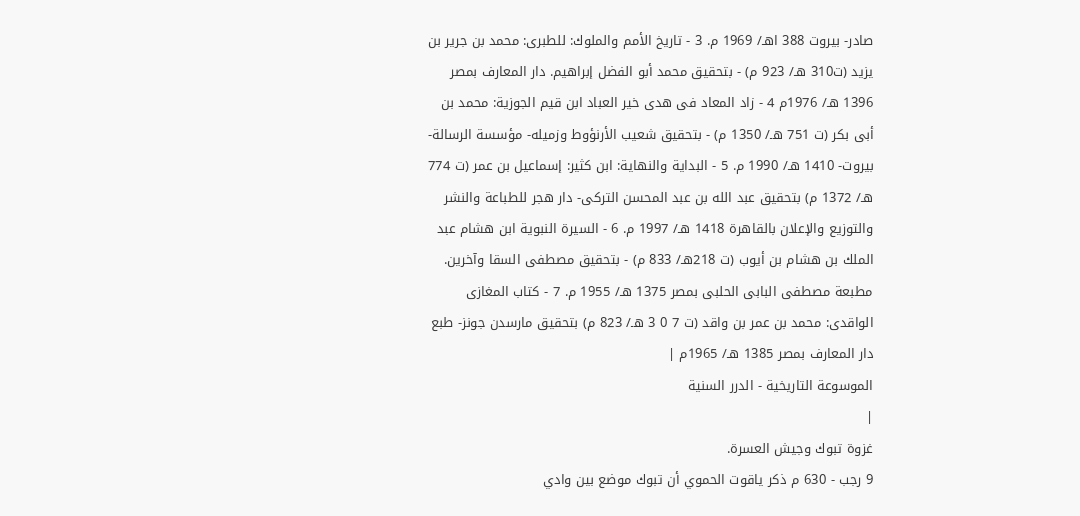صادر- بيروت 388 اهـ/ 1969 م. 3 - تاريخ الأمم والملوك: للطبرى: محمد بن جرير بن يزيد (ت310 هـ/ 923 م) - بتحقيق محمد أبو الفضل إبراهيم. دار المعارف بمصر 1396 هـ/ 1976م 4 - زاد المعاد فى هدى خير العباد ابن قيم الجوزية: محمد بن أبى بكر (ت 751 هـ/ 1350 م) - بتحقيق شعيب الأرنؤوط وزميله- مؤسسة الرسالة- بيروت- 1410 هـ/ 1990 م. 5 - البداية والنهاية: ابن كثير: إسماعيل بن عمر (ت 774 هـ/ 1372 م) بتحقيق عبد الله بن عبد المحسن التركى- دار هجر للطباعة والنشر والتوزيع والإعلان بالقاهرة 1418 هـ/ 1997 م. 6 - السيرة النبوية ابن هشام عبد الملك بن هشام بن أيوب (ت 218هـ/ 833 م) - بتحقيق مصطفى السقا وآخرين. مطبعة مصطفى البابى الحلبى بمصر 1375 هـ/ 1955 م. 7 - كتاب المغازى الواقدى: محمد بن عمر بن واقد (ت 7 0 3 هـ/ 823 م) بتحقيق مارسدن جونز- طبع دار المعارف بمصر 1385 هـ/ 1965م |
الموسوعة التاريخية - الدرر السنية
|
غزوة تبوك وجيش العسرة.
9 رجب - 630 م ذكر ياقوت الحموي أن تبوك موضع بين وادي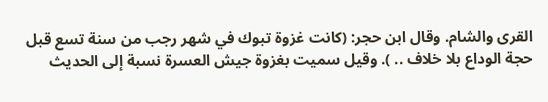القرى والشام. وقال ابن حجر: (كانت غزوة تبوك في شهر رجب من سنة تسع قبل حجة الوداع بلا خلاف .. ). وقيل سميت بغزوة جيش العسرة نسبة إلى الحديث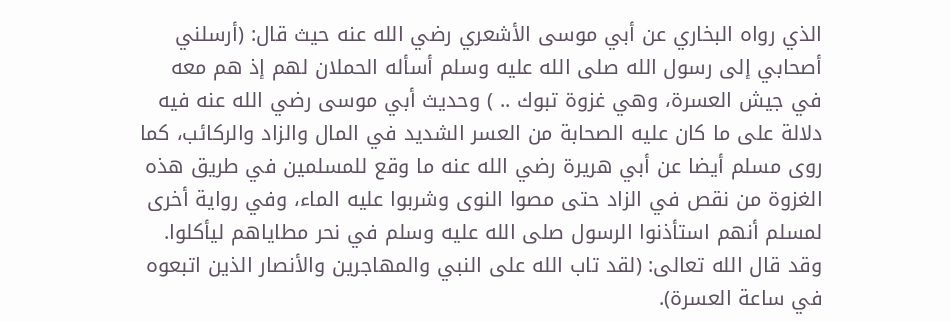الذي رواه البخاري عن أبي موسى الأشعري رضي الله عنه حيث قال: (أرسلني أصحابي إلى رسول الله صلى الله عليه وسلم أسأله الحملان لهم إذ هم معه في جيش العسرة، وهي غزوة تبوك .. ) وحديث أبي موسى رضي الله عنه فيه دلالة على ما كان عليه الصحابة من العسر الشديد في المال والزاد والركائب، كما روى مسلم أيضا عن أبي هريرة رضي الله عنه ما وقع للمسلمين في طريق هذه الغزوة من نقص في الزاد حتى مصوا النوى وشربوا عليه الماء، وفي رواية أخرى لمسلم أنهم استأذنوا الرسول صلى الله عليه وسلم في نحر مطاياهم ليأكلوا. وقد قال الله تعالى: (لقد تاب الله على النبي والمهاجرين والأنصار الذين اتبعوه في ساعة العسرة).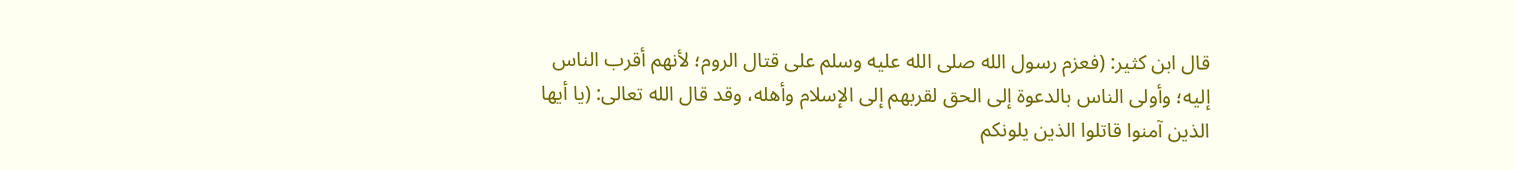قال ابن كثير: (فعزم رسول الله صلى الله عليه وسلم على قتال الروم؛ لأنهم أقرب الناس إليه؛ وأولى الناس بالدعوة إلى الحق لقربهم إلى الإسلام وأهله، وقد قال الله تعالى: (يا أيها الذين آمنوا قاتلوا الذين يلونكم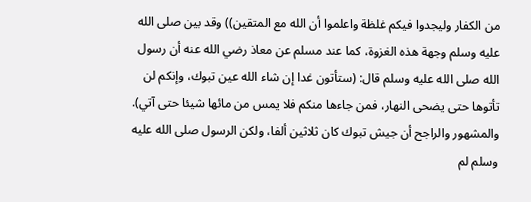من الكفار وليجدوا فيكم غلظة واعلموا أن الله مع المتقين)) وقد بين صلى الله عليه وسلم وجهة هذه الغزوة، كما عند مسلم عن معاذ رضي الله عنه أن رسول الله صلى الله عليه وسلم قال: (ستأتون غدا إن شاء الله عين تبوك، وإنكم لن تأتوها حتى يضحى النهار، فمن جاءها منكم فلا يمس من مائها شيئا حتى آتي). والمشهور والراجح أن جيش تبوك كان ثلاثين ألفا، ولكن الرسول صلى الله عليه وسلم لم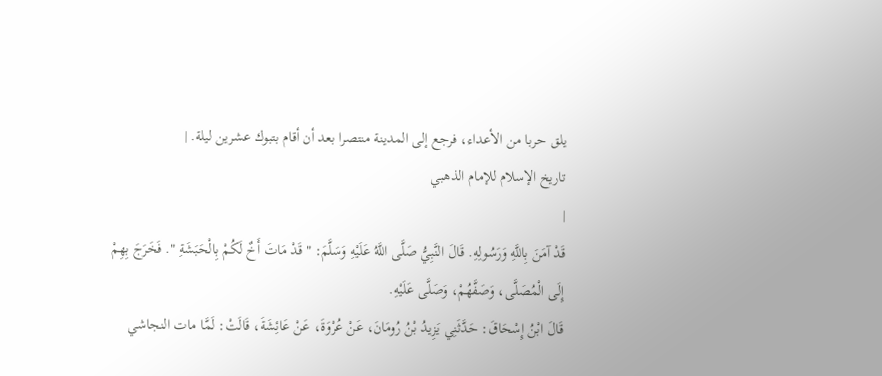يلق حربا من الأعداء، فرجع إلى المدينة منتصرا بعد أن أقام بتبوك عشرين ليلة. |
تاريخ الإسلام للإمام الذهبي
|
قَدْ آمَنَ بِاللَّهِ وَرَسُولِهِ. قَالَ النَّبِيُّ صَلَّى اللَّهُ عَلَيْهِ وَسَلَّمَ: " قَدْ مَاتَ أَخٌ لَكُمْ بِالْحَبَشَةِ ". فَخَرَجَ بِهِمْ إِلَى الْمُصَلَّى، وَصَفَّهُمْ، وَصَلَّى عَلَيْهِ.
قَالَ ابْنُ إِسْحَاقَ: حَدَّثَنِي يَزِيدُ بْنُ رُومَانَ، عَنْ عُرْوَةَ، عَنْ عَائِشَةَ، قَالَتْ: لَمَّا مات النجاشي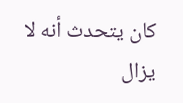كان يتحدث أنه لا يزال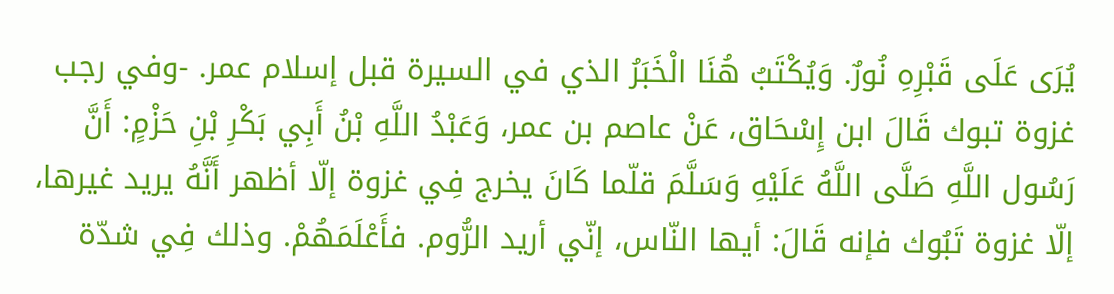يُرَى عَلَى قَبْرِهِ نُورٌ. وَيُكْتَبُ هُنَا الْخَبَرُ الذي في السيرة قبل إسلام عمر. -وفي رجب غزوة تبوك قَالَ ابن إِسْحَاق، عَنْ عاصم بن عمر، وَعَبْدُ اللَّهِ بْنُ أَبِي بَكْرِ بْنِ حَزْمٍ: أَنَّ رَسُول اللَّهِ صَلَّى اللَّهُ عَلَيْهِ وَسَلَّمَ قلّما كَانَ يخرج فِي غزوة إلّا أظهر أَنَّهُ يريد غيرها، إلّا غزوة تَبُوك فإنه قَالَ: أيها النّاس، إنّي أريد الرُّوم. فأَعْلَمَهُمْ. وذلك فِي شدّة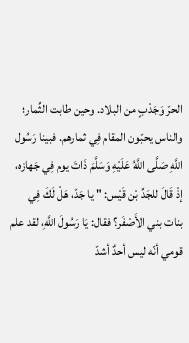الحرّ وَجَدْبٍ من البلاد. وحين طابت الثِّمار؛ والناس يحبّون المقام فِي ثمارهم. فبينا رَسُول اللَّهِ صَلَّى اللَّهُ عَلَيْهِ وَسَلَّمَ ذَاتَ يوم فِي جَهازه، إذْ قَالَ للجَدِّ بْن قَيْس: " يا جَدّ، هَلْ لَكَ فِي بنات بني الأَصْفَر؟ فقال: يَا رَسُولَ اللَّهِ، لقد علم قومي أنّه ليس أحدٌ أشدّ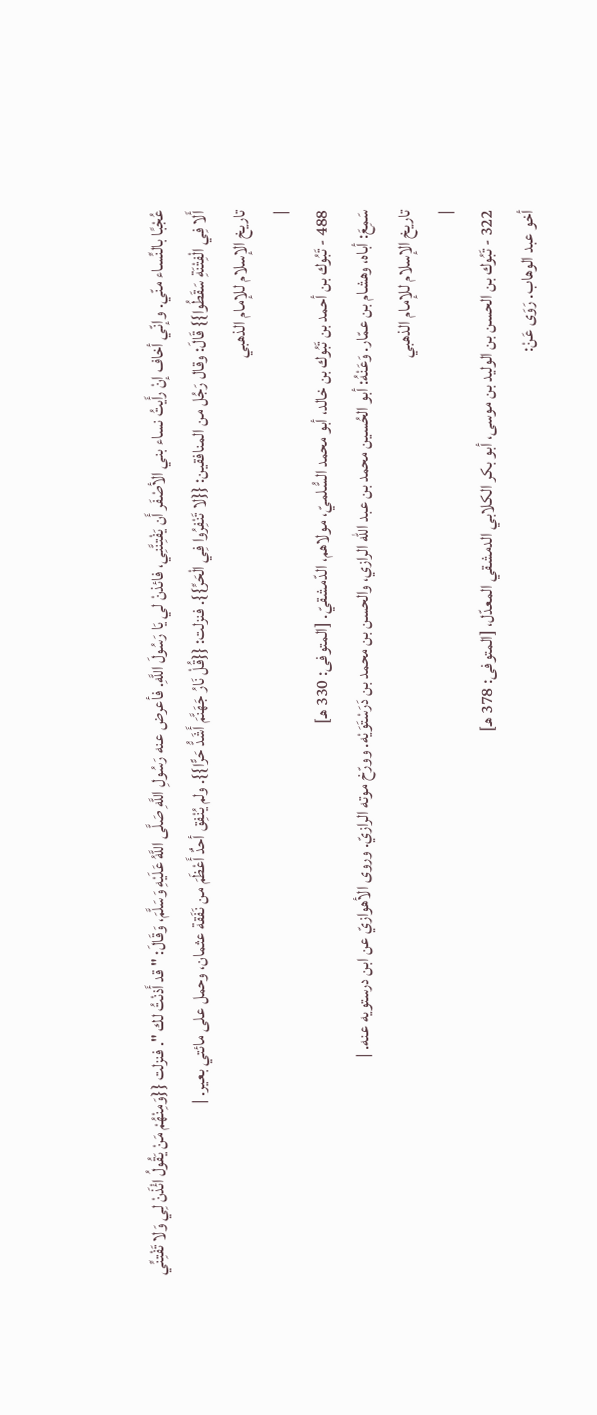عُجْبًا بالنِّساء منّي. وإنّي أخاف إنْ رأَيتُ نساء بني الأصْفَر أَن يَفْتِنَّنِي، فائذنْ لي يَا رَسُولَ اللَّهِ. فأعرض عنه رَسُولِ اللَّهِ صَلَّى اللَّهُ عَلَيْهِ وَسَلَّمَ، وَقَالَ: " قد أَذنْتُ لك ". فنزلت {{وَمِنْهُمْ مَنْ يَقُولُ ائْذَنْ لِي وَلا تَفْتِنِّي أَلا فِي الْفِتْنَةِ سَقَطُوا}} قَالَ: وقال رَجُل من المنافقين: {{لا تَنْفِرُوا فِي الْحَرِّ}}. فنزلت: {{قُلْ نَارُ جَهَنَّمَ أَشَدُّ حَرًّا}}. ولم يُنْفِق أحدٌ أَعْظَمَ من نَفَقة عثمان، وحمل على مائتي بعير. |
تاريخ الإسلام للإمام الذهبي
|
488 - تَبُوك بن أحمد بن تَبُوك بن خالد، أبو محمد السُّلميّ، مولاهم، الدّمشقيّ. [المتوفى: 330 هـ]
سَمِعَ: أباه، وهشام بن عمّار. وَعَنْهُ: أبو الحُسين محمد بن عبد الله الرازي، والحسن بن محمد بن دَرَسْتَوَيْه. وورّخ موته الرازيّ. وروى الأهوازيّ عن ابن درستويه عنه. |
تاريخ الإسلام للإمام الذهبي
|
322 - تَبُوك بن الحسن بن الوليد بن موسى، أبو بكر الكلابي الدمشقي المعدّل، [المتوفى: 378 هـ]
أخو عبد الوهاب. رَوَى عَنْ: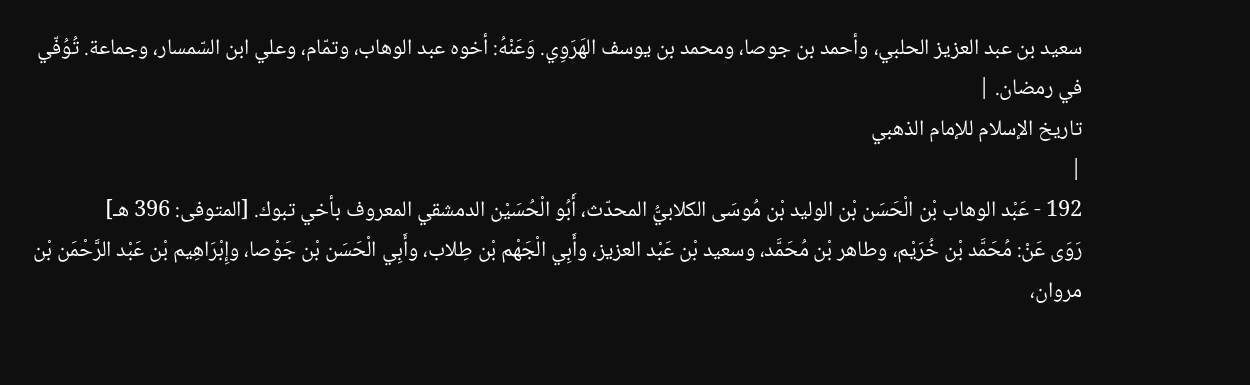سعيد بن عبد العزيز الحلبي، وأحمد بن جوصا، ومحمد بن يوسف الهَرَوِي. وَعَنْهُ: أخوه عبد الوهاب، وتمّام، وعلي ابن السّمسار، وجماعة. تُوُفّي في رمضان. |
تاريخ الإسلام للإمام الذهبي
|
192 - عَبْد الوهاب بْن الْحَسَن بْن الوليد بْن مُوسَى الكلابيُّ المحدّث، أَبُو الْحُسَيْن الدمشقي المعروف بأخي تبوك. [المتوفى: 396 هـ]
رَوَى عَنْ: مُحَمَّد بْن خُرَيْم، وطاهر بْن مُحَمَّد، وسعيد بْن عَبْد العزيز، وأَبِي الْجَهْم بْن طِلاب، وأَبِي الْحَسَن بْن جَوْصا، وإِبْرَاهِيم بْن عَبْد الرَّحْمَن بْن مروان،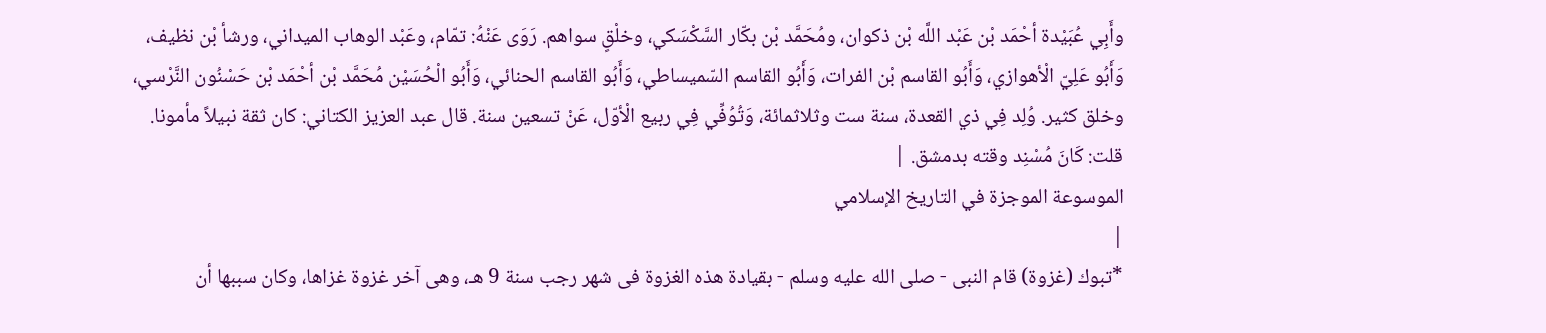وأَبِي عُبَيْدة أحْمَد بْن عَبْد اللَّه بْن ذكوان، ومُحَمَّد بْن بكّار السَّكْسَكي، وخلْقٍ سواهم. رَوَى عَنْهُ: تمّام، وعَبْد الوهاب الميداني، ورشأ بْن نظيف، وَأَبُو عَلِيّ الْأهوازي، وَأَبُو القاسم بْن الفرات، وَأَبُو القاسم السّميساطي، وَأَبُو القاسم الحنائي، وَأَبُو الْحُسَيْن مُحَمَّد بْن أحْمَد بْن حَسْنُون النَّرْسي، وخلق كثير. وُلِد فِي ذي القعدة، سنة ست وثلاثمائة، وَتُوُفِّي فِي ربيع الْأوّل، عَنْ تسعين سنة. قال عبد العزيز الكتاني: كان ثقة نبيلاً مأمونا. قلت: كَانَ مُسْنِد وقته بدمشق. |
الموسوعة الموجزة في التاريخ الإسلامي
|
*تبوك (غزوة) قام النبى - صلى الله عليه وسلم - بقيادة هذه الغزوة فى شهر رجب سنة 9 هـ، وهى آخر غزوة غزاها، وكان سببها أن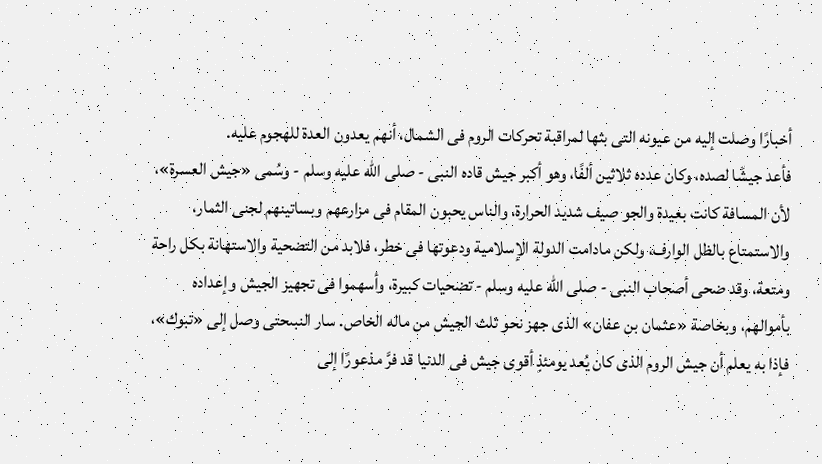أخبارًا وصلت إليه من عيونه التى بثها لمراقبة تحركات الروم فى الشمال، أنهم يعدون العدة للهجوم عليه.
فأعد جيشًا لصده، وكان عدده ثلاثين ألفًا، وهو أكبر جيش قاده النبى - صلى الله عليه وسلم - وسُمى «جيش العسرة»، لأن المسافة كانت بعيدة والجو صيف شديد الحرارة، والناس يحبون المقام فى مزارعهم وبساتينهم لجنى الثمار، والاستمتاع بالظل الوارف، ولكن مادامت الدولة الإسلامية ودعوتها فى خطر، فلابد من التضحية والاستهانة بكل راحة ومتعة، وقد ضحى أصحاب النبى - صلى الله عليه وسلم - تضحيات كبيرة، وأسهموا فى تجهيز الجيش وإعداده بأموالهم، وبخاصة «عثمان بن عفان» الذى جهز نحو ثلث الجيش من ماله الخاص. سار النبىحتى وصل إلى «تبوك»، فإذا به يعلم أن جيش الروم الذى كان يُعد يومئذٍ أقوى جيش فى الدنيا قد فرَّ مذعورًا إلى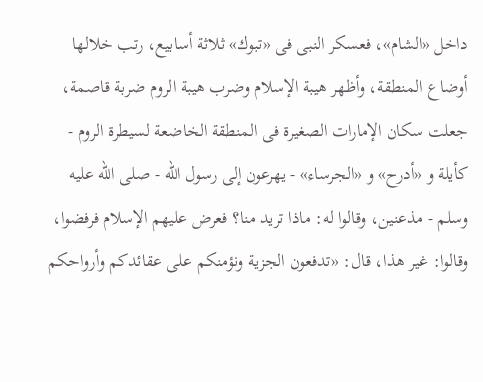داخل «الشام»، فعسكر النبى فى «تبوك» ثلاثة أسابيع، رتب خلالها أوضاع المنطقة، وأظهر هيبة الإسلام وضرب هيبة الروم ضربة قاصمة، جعلت سكان الإمارات الصغيرة فى المنطقة الخاضعة لسيطرة الروم - كأيلة و «أدرح» و «الجرساء» - يهرعون إلى رسول الله - صلى الله عليه وسلم - مذعنين، وقالوا له: ماذا تريد منا؟ فعرض عليهم الإسلام فرفضوا، وقالوا: غير هذا، قال: «تدفعون الجزية ونؤمنكم على عقائدكم وأرواحكم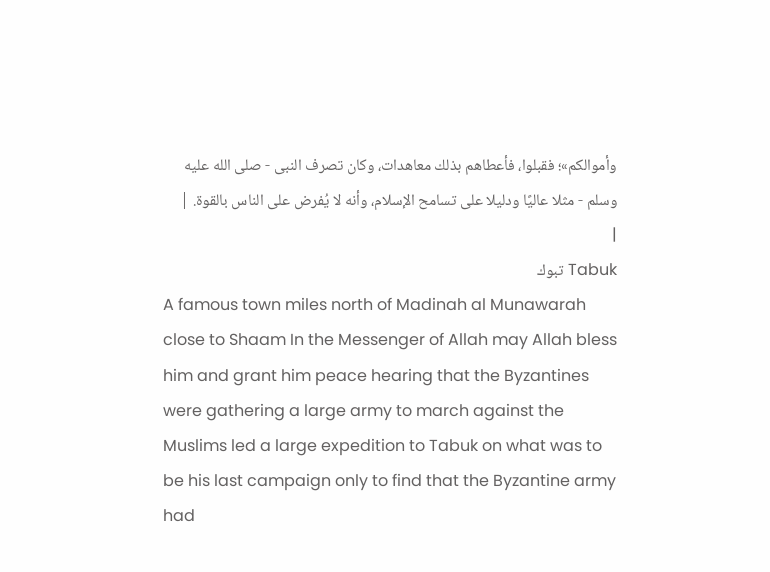وأموالكم»؛ فقبلوا، فأعطاهم بذلك معاهدات، وكان تصرف النبى - صلى الله عليه وسلم - مثلا عاليًا ودليلا على تسامح الإسلام، وأنه لا يُفرض على الناس بالقوة. |
|
Tabuk تبوك
A famous town miles north of Madinah al Munawarah close to Shaam In the Messenger of Allah may Allah bless him and grant him peace hearing that the Byzantines were gathering a large army to march against the Muslims led a large expedition to Tabuk on what was to be his last campaign only to find that the Byzantine army had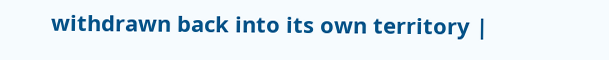withdrawn back into its own territory |